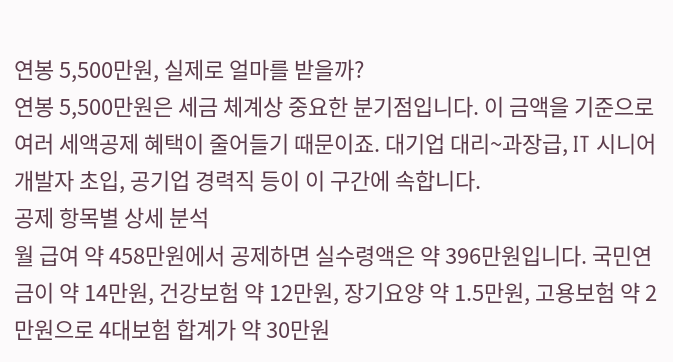연봉 5,500만원, 실제로 얼마를 받을까?
연봉 5,500만원은 세금 체계상 중요한 분기점입니다. 이 금액을 기준으로 여러 세액공제 혜택이 줄어들기 때문이죠. 대기업 대리~과장급, IT 시니어 개발자 초입, 공기업 경력직 등이 이 구간에 속합니다.
공제 항목별 상세 분석
월 급여 약 458만원에서 공제하면 실수령액은 약 396만원입니다. 국민연금이 약 14만원, 건강보험 약 12만원, 장기요양 약 1.5만원, 고용보험 약 2만원으로 4대보험 합계가 약 30만원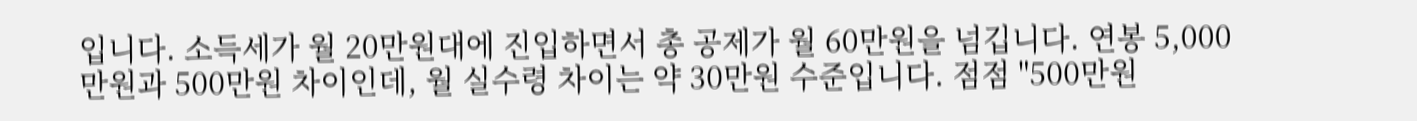입니다. 소득세가 월 20만원대에 진입하면서 총 공제가 월 60만원을 넘깁니다. 연봉 5,000만원과 500만원 차이인데, 월 실수령 차이는 약 30만원 수준입니다. 점점 "500만원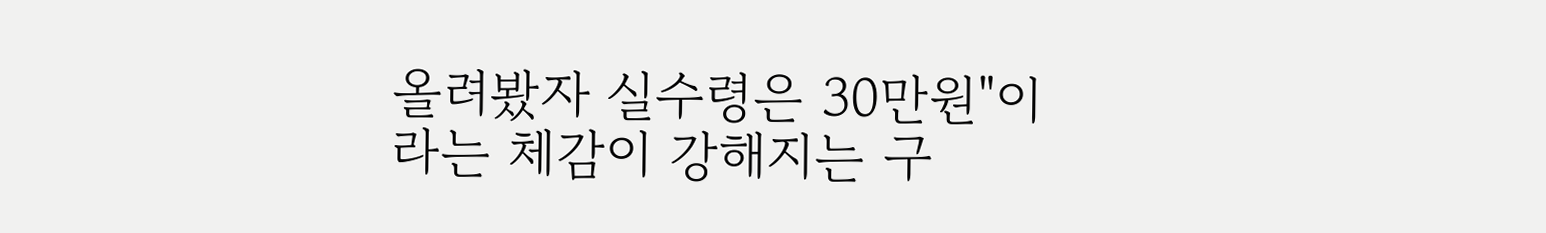올려봤자 실수령은 30만원"이라는 체감이 강해지는 구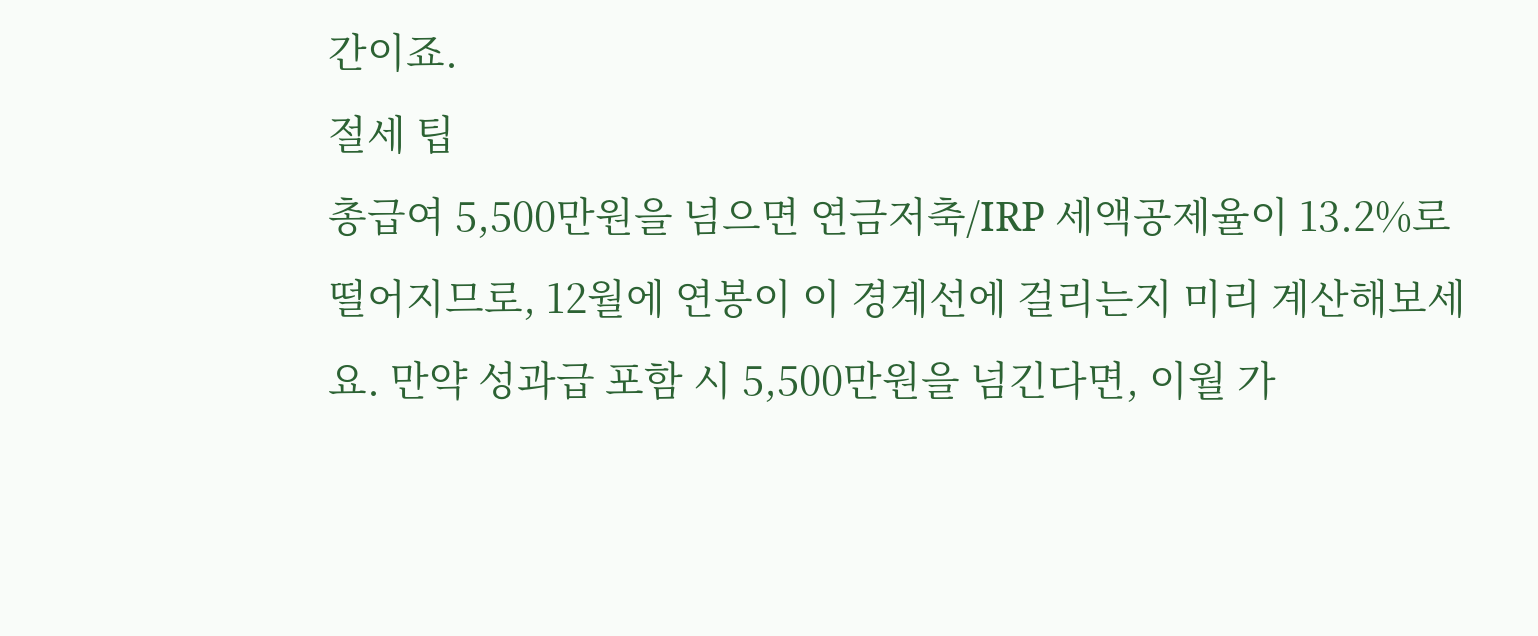간이죠.
절세 팁
총급여 5,500만원을 넘으면 연금저축/IRP 세액공제율이 13.2%로 떨어지므로, 12월에 연봉이 이 경계선에 걸리는지 미리 계산해보세요. 만약 성과급 포함 시 5,500만원을 넘긴다면, 이월 가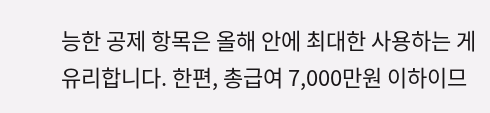능한 공제 항목은 올해 안에 최대한 사용하는 게 유리합니다. 한편, 총급여 7,000만원 이하이므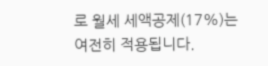로 월세 세액공제(17%)는 여전히 적용됩니다.